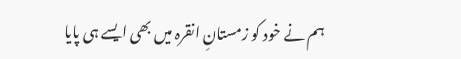ہم نے خود کو زمستانِ انقرہ میں بھی ایسے ہی پایا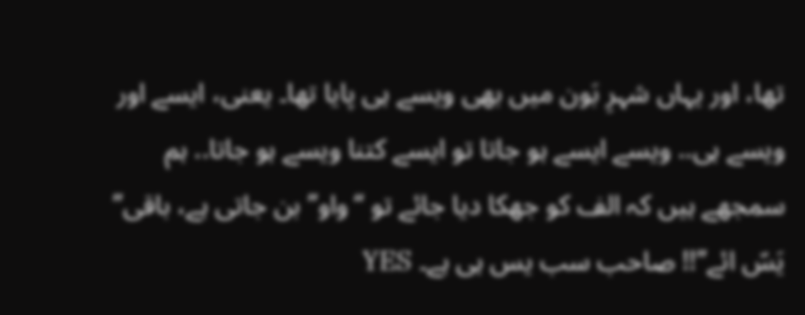تھا، اور یہاں شہرِ بَون میں بھی ویسے ہی پایا تھا۔ یعنی، ایسے اور ویسے ہی.. ویسے ایسے ہو جاتا تو ایسے کتنا ویسے ہو جاتا.. ہم سمجھے ہیں کہ الف کو جھکا دیا جائے تو “واو” بن جاتی ہے، باقی” یَسّ ائے”!! صاحب سب یس ہی ہے۔ YES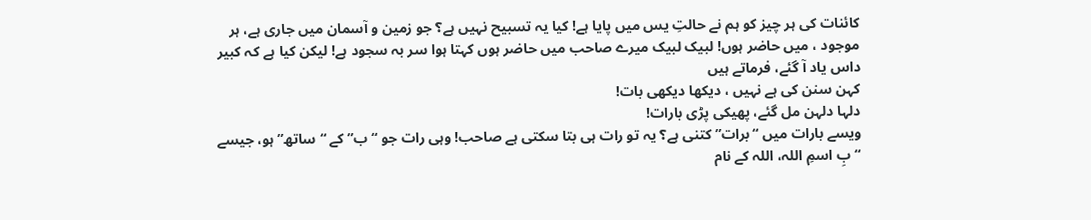کائنات کی ہر چیز کو ہم نے حالتِ یس میں پایا ہے! کیا یہ تسبیح نہیں ہے؟ جو زمین و آسمان میں جاری ہے، ہر موجود ، میں حاضر ہوں! لبیک لبیک میرے صاحب میں حاضر ہوں کہتا ہوا سر بہ سجود ہے! لیکن کیا ہے کہ کبیر داس یاد آ گئے، فرماتے ہیں
کہن سنن کی ہے نہیں ، دیکھا دیکھی بات!
دلہا دلہن مل گئے، پھیکی پڑی بارات!
ویسے بارات میں “برات” کتنی ہے؟ یہ تو رات ہی بتا سکتی ہے صاحب! وہی رات جو “ب” کے “ساتھ” ہو، جیسے “بِ اسمِ اللہ، اللہ کے نام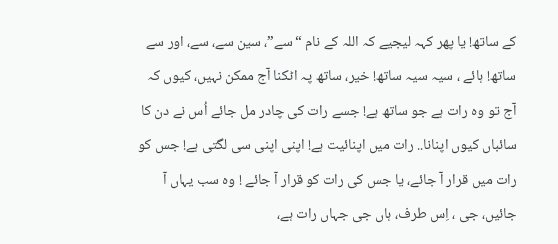کے ساتھ! یا پھر کہہ لیجیے کہ اللہ کے نام “سے”، سین سے، سے، اور سے ساتھ! ہائے ، سیہ سیہ ساتھ! خیر، ساتھ پہ اٹکنا آج ممکن نہیں، کیوں کہ آج تو وہ رات ہے جو ساتھ ہے! جسے رات کی چادر مل جائے اُس نے دن کا سائباں کیوں اپنانا.. رات میں اپنائیت ہے! اپنی اپنی سی لگتی ہے! جس کو رات میں قرار آ جائے، یا جس کی رات کو قرار آ جائے ! وہ سب یہاں آ جائیں، جی ، اِس طرف، ہاں جی جہاں رات ہے،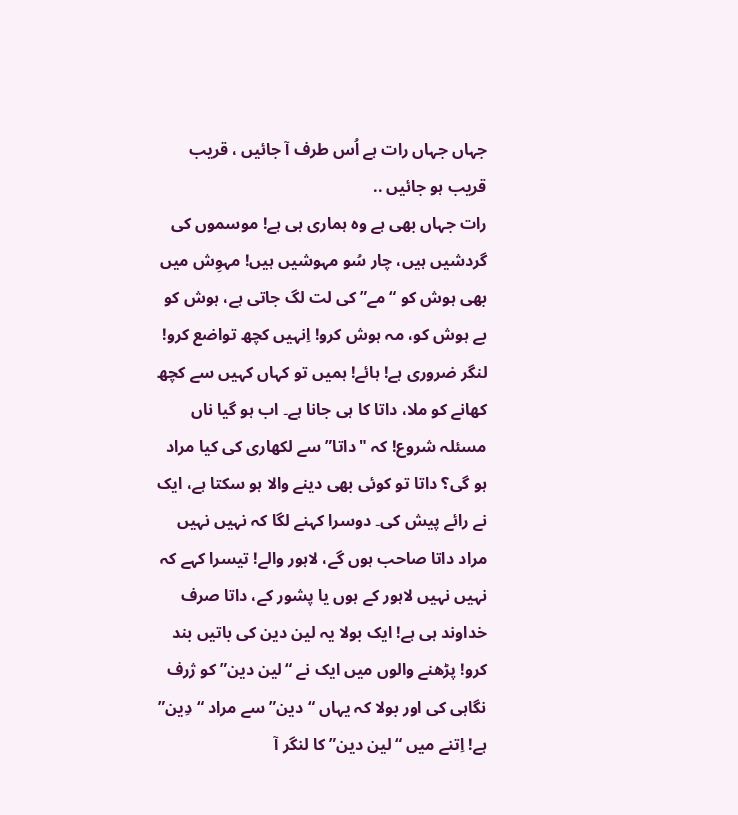جہاں جہاں رات ہے اُس طرف آ جائیں ، قریب قریب ہو جائیں ..
رات جہاں بھی ہے وہ ہماری ہی ہے! موسموں کی گردشیں ہیں، چار سُو مہوشیں ہیں! مہوِش میں بھی ہوش کو “مے” کی لت لگ جاتی ہے، ہوش کو بے ہوش کو، مہ ہوش کرو! اِنہیں کچھ تواضع کرو! لنگر ضروری ہے! ہائے! ہمیں تو کہاں کہیں سے کچھ کھانے کو ملا، داتا کا ہی جانا ہے۔ اب ہو گیا ناں مسئلہ شروع! کہ "داتا” سے لکھاری کی کیا مراد ہو گی؟ داتا تو کوئی بھی دینے والا ہو سکتا ہے، ایک نے رائے پیش کی۔ دوسرا کہنے لگا کہ نہیں نہیں مراد داتا صاحب ہوں گے، لاہور والے! تیسرا کہے کہ نہیں نہیں لاہور کے ہوں یا پشور کے، داتا صرف خداوند ہی ہے! ایک بولا یہ لین دین کی باتیں بند کرو! پڑھنے والوں میں ایک نے “لین دین” کو ژرف نگاہی کی اور بولا کہ یہاں “دین” سے مراد “دِین” ہے! اِتنے میں “لین دین” کا لنگر آ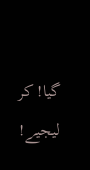گیا! کر لیجیے!